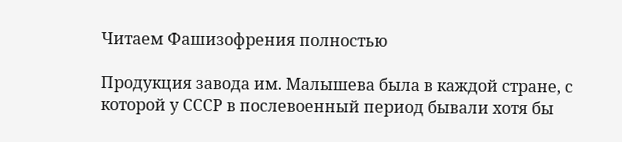Читаем Фашизофрения полностью

Продукция завода им. Малышева была в каждой стране, с которой у СССР в послевоенный период бывали хотя бы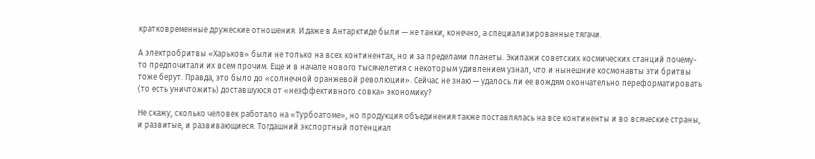кратковременные дружеские отношения. И даже в Антарктиде были — не танки, конечно, а специализированные тягачи.

А электробритвы «Харьков» были не только на всех континентах, но и за пределами планеты. Экипажи советских космических станций почему-то предпочитали их всем прочим. Еще и в начале нового тысячелетия с некоторым удивлением узнал, что и нынешние космонавты эти бритвы тоже берут. Правда, это было до «солнечной оранжевой революции». Сейчас не знаю — удалось ли ее вождям окончательно переформатировать (то есть уничтожить) доставшуюся от «неэффективного совка» экономику?

Не скажу, сколько человек работало на «Турбоатоме», но продукция объединения также поставлялась на все континенты и во всяческие страны, и развитые, и развивающиеся. Тогдашний экспортный потенциал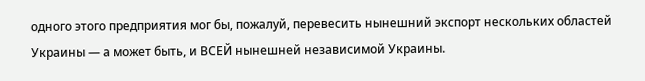одного этого предприятия мог бы, пожалуй, перевесить нынешний экспорт нескольких областей Украины — а может быть, и ВСЕЙ нынешней независимой Украины.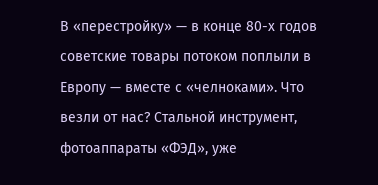В «перестройку» — в конце 80-х годов советские товары потоком поплыли в Европу — вместе с «челноками». Что везли от нас? Стальной инструмент, фотоаппараты «ФЭД», уже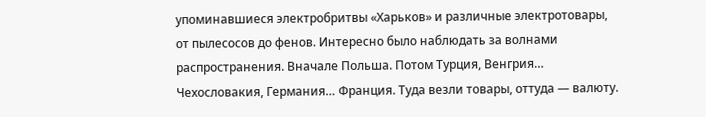упоминавшиеся электробритвы «Харьков» и различные электротовары, от пылесосов до фенов. Интересно было наблюдать за волнами распространения. Вначале Польша. Потом Турция, Венгрия… Чехословакия, Германия… Франция. Туда везли товары, оттуда — валюту.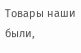Товары наши были,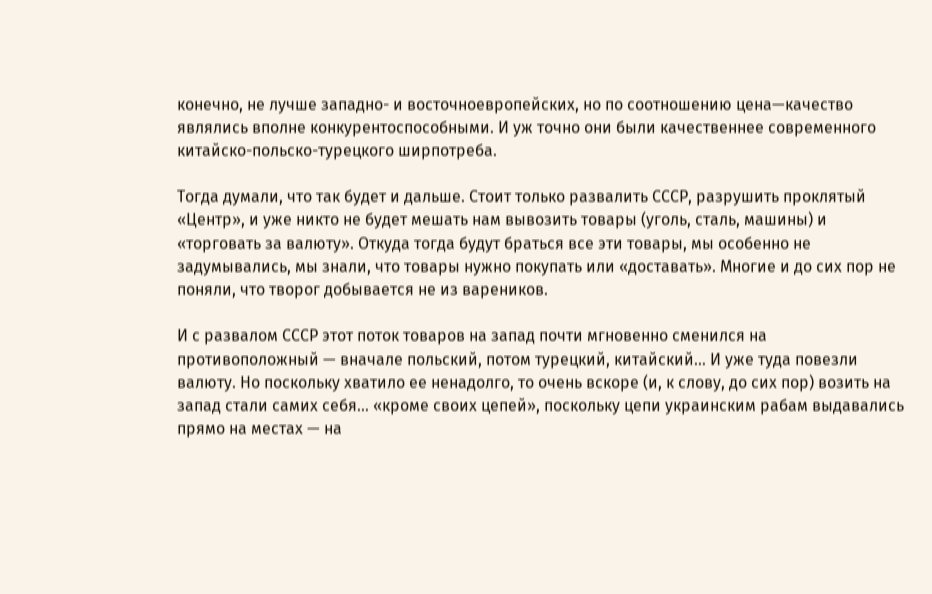конечно, не лучше западно- и восточноевропейских, но по соотношению цена—качество являлись вполне конкурентоспособными. И уж точно они были качественнее современного китайско-польско-турецкого ширпотреба.

Тогда думали, что так будет и дальше. Стоит только развалить СССР, разрушить проклятый «Центр», и уже никто не будет мешать нам вывозить товары (уголь, сталь, машины) и «торговать за валюту». Откуда тогда будут браться все эти товары, мы особенно не задумывались, мы знали, что товары нужно покупать или «доставать». Многие и до сих пор не поняли, что творог добывается не из вареников.

И с развалом СССР этот поток товаров на запад почти мгновенно сменился на противоположный — вначале польский, потом турецкий, китайский… И уже туда повезли валюту. Но поскольку хватило ее ненадолго, то очень вскоре (и, к слову, до сих пор) возить на запад стали самих себя… «кроме своих цепей», поскольку цепи украинским рабам выдавались прямо на местах — на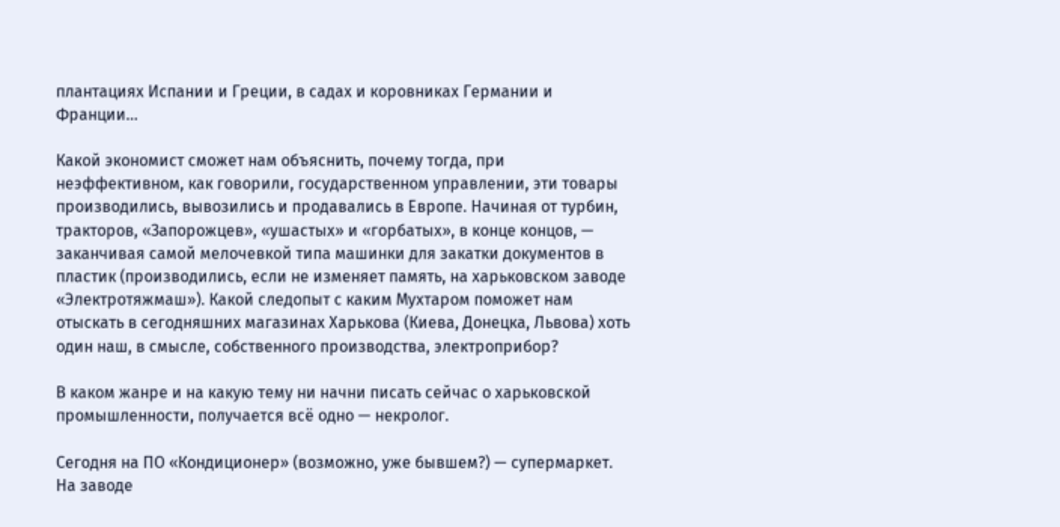плантациях Испании и Греции, в садах и коровниках Германии и Франции…

Какой экономист сможет нам объяснить, почему тогда, при неэффективном, как говорили, государственном управлении, эти товары производились, вывозились и продавались в Европе. Начиная от турбин, тракторов, «Запорожцев», «ушастых» и «горбатых», в конце концов, — заканчивая самой мелочевкой типа машинки для закатки документов в пластик (производились, если не изменяет память, на харьковском заводе «Электротяжмаш»). Какой следопыт с каким Мухтаром поможет нам отыскать в сегодняшних магазинах Харькова (Киева, Донецка, Львова) хоть один наш, в смысле, собственного производства, электроприбор?

В каком жанре и на какую тему ни начни писать сейчас о харьковской промышленности, получается всё одно — некролог.

Сегодня на ПО «Кондиционер» (возможно, уже бывшем?) — супермаркет. На заводе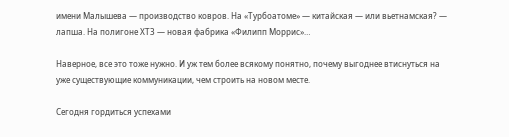имени Малышева — производство ковров. На «Турбоатоме» — китайская — или вьетнамская? — лапша. На полигоне ХТЗ — новая фабрика «Филипп Моррис»…

Наверное, все это тоже нужно. И уж тем более всякому понятно, почему выгоднее втиснуться на уже существующие коммуникации, чем строить на новом месте.

Сегодня гордиться успехами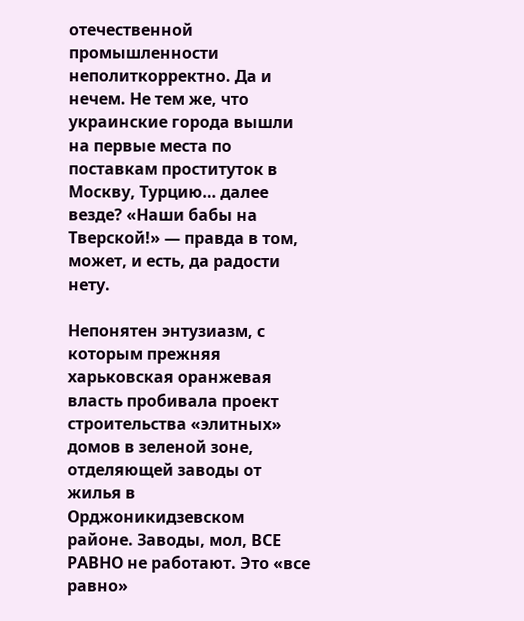отечественной промышленности неполиткорректно. Да и нечем. Не тем же, что украинские города вышли на первые места по поставкам проституток в Москву, Турцию… далее везде? «Наши бабы на Тверской!» — правда в том, может, и есть, да радости нету.

Непонятен энтузиазм, с которым прежняя харьковская оранжевая власть пробивала проект строительства «элитных» домов в зеленой зоне, отделяющей заводы от жилья в Орджоникидзевском районе. Заводы, мол, ВСЕ РАВНО не работают. Это «все равно»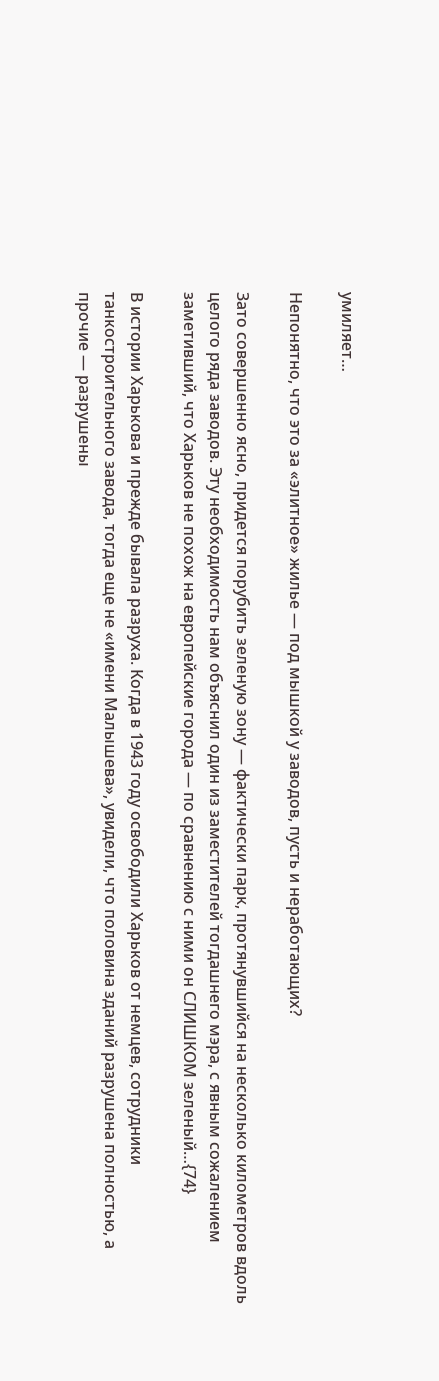умиляет…

Непонятно, что это за «элитное» жилье — под мышкой у заводов, пусть и неработающих?

Зато совершенно ясно, придется порубить зеленую зону — фактически парк, протянувшийся на несколько километров вдоль целого ряда заводов. Эту необходимость нам объяснил один из заместителей тогдашнего мэра, с явным сожалением заметивший, что Харьков не похож на европейские города — по сравнению с ними он СЛИШКОМ зеленый…{74}

В истории Харькова и прежде бывала разруха. Когда в 1943 году освободили Харьков от немцев, сотрудники танкостроительного завода, тогда еще не «имени Малышева», увидели, что половина зданий разрушена полностью, а прочие — разрушены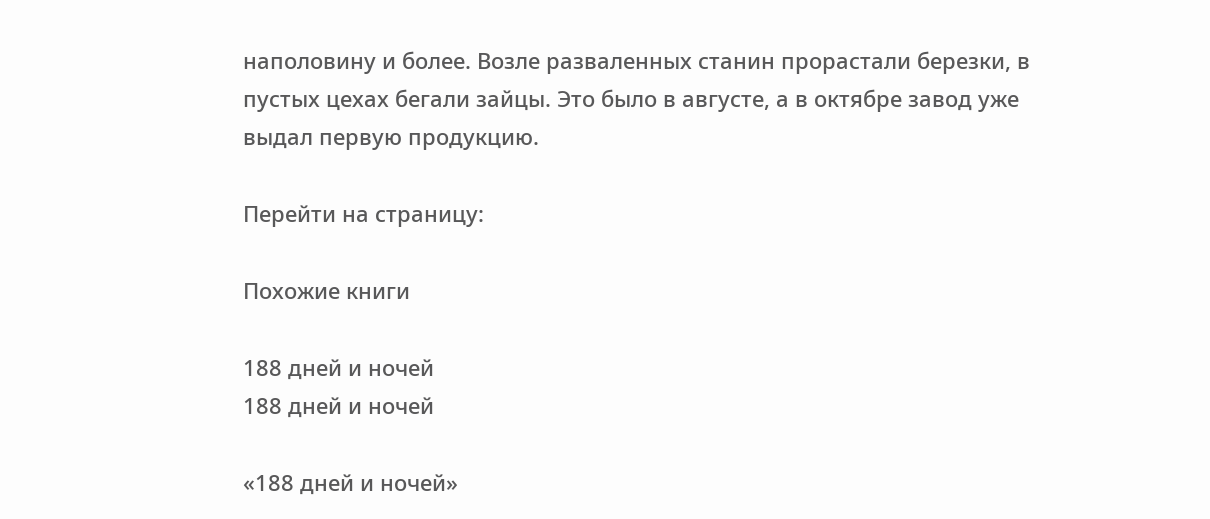наполовину и более. Возле разваленных станин прорастали березки, в пустых цехах бегали зайцы. Это было в августе, а в октябре завод уже выдал первую продукцию.

Перейти на страницу:

Похожие книги

188 дней и ночей
188 дней и ночей

«188 дней и ночей»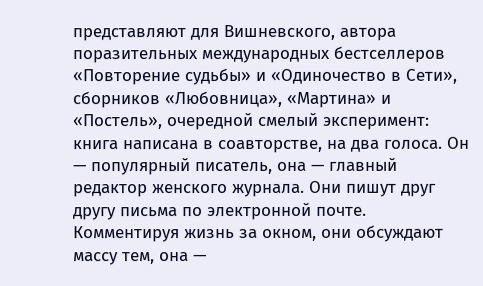представляют для Вишневского, автора поразительных международных бестселлеров «Повторение судьбы» и «Одиночество в Сети», сборников «Любовница», «Мартина» и «Постель», очередной смелый эксперимент: книга написана в соавторстве, на два голоса. Он — популярный писатель, она — главный редактор женского журнала. Они пишут друг другу письма по электронной почте. Комментируя жизнь за окном, они обсуждают массу тем, она —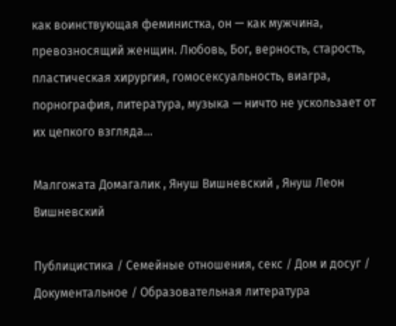как воинствующая феминистка, он — как мужчина, превозносящий женщин. Любовь, Бог, верность, старость, пластическая хирургия, гомосексуальность, виагра, порнография, литература, музыка — ничто не ускользает от их цепкого взгляда…

Малгожата Домагалик , Януш Вишневский , Януш Леон Вишневский

Публицистика / Семейные отношения, секс / Дом и досуг / Документальное / Образовательная литература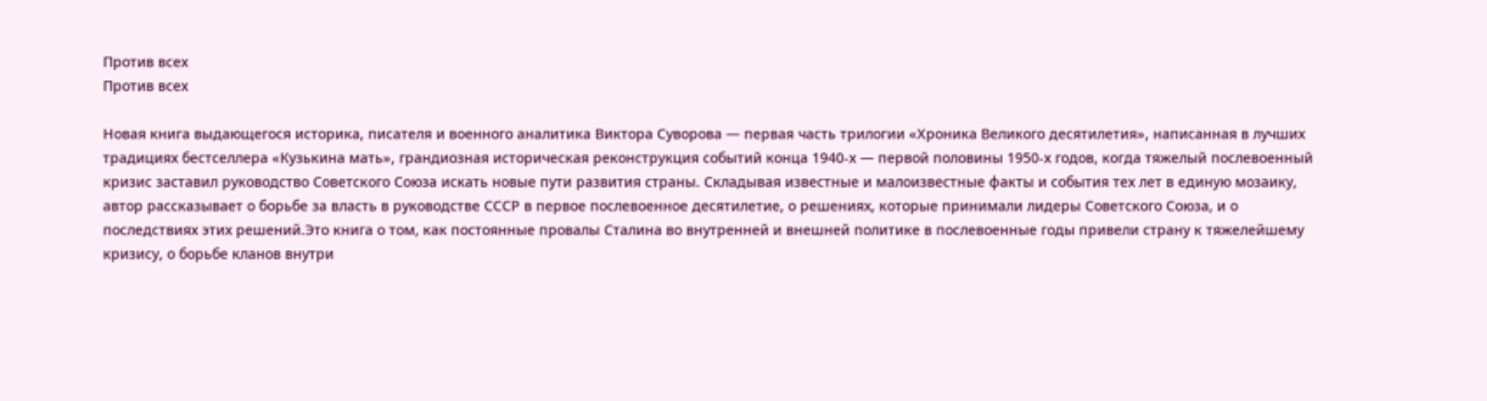Против всех
Против всех

Новая книга выдающегося историка, писателя и военного аналитика Виктора Суворова — первая часть трилогии «Хроника Великого десятилетия», написанная в лучших традициях бестселлера «Кузькина мать», грандиозная историческая реконструкция событий конца 1940-х — первой половины 1950-х годов, когда тяжелый послевоенный кризис заставил руководство Советского Союза искать новые пути развития страны. Складывая известные и малоизвестные факты и события тех лет в единую мозаику, автор рассказывает о борьбе за власть в руководстве СССР в первое послевоенное десятилетие, о решениях, которые принимали лидеры Советского Союза, и о последствиях этих решений.Это книга о том, как постоянные провалы Сталина во внутренней и внешней политике в послевоенные годы привели страну к тяжелейшему кризису, о борьбе кланов внутри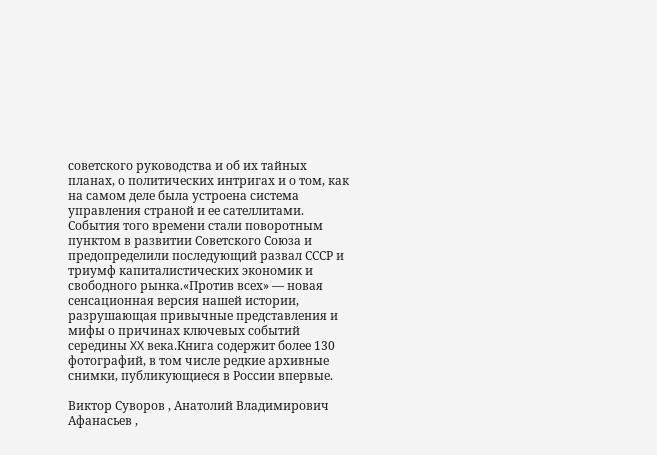советского руководства и об их тайных планах, о политических интригах и о том, как на самом деле была устроена система управления страной и ее сателлитами. События того времени стали поворотным пунктом в развитии Советского Союза и предопределили последующий развал СССР и триумф капиталистических экономик и свободного рынка.«Против всех» — новая сенсационная версия нашей истории, разрушающая привычные представления и мифы о причинах ключевых событий середины XX века.Книга содержит более 130 фотографий, в том числе редкие архивные снимки, публикующиеся в России впервые.

Виктор Суворов , Анатолий Владимирович Афанасьев ,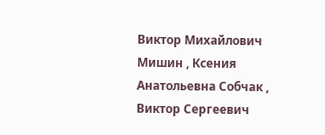Виктор Михайлович Мишин , Ксения Анатольевна Собчак , Виктор Сергеевич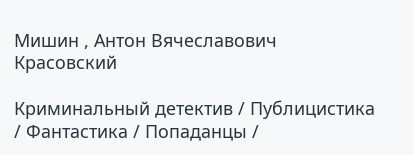Мишин , Антон Вячеславович Красовский

Криминальный детектив / Публицистика / Фантастика / Попаданцы /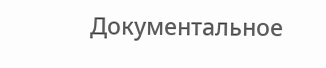Документальное